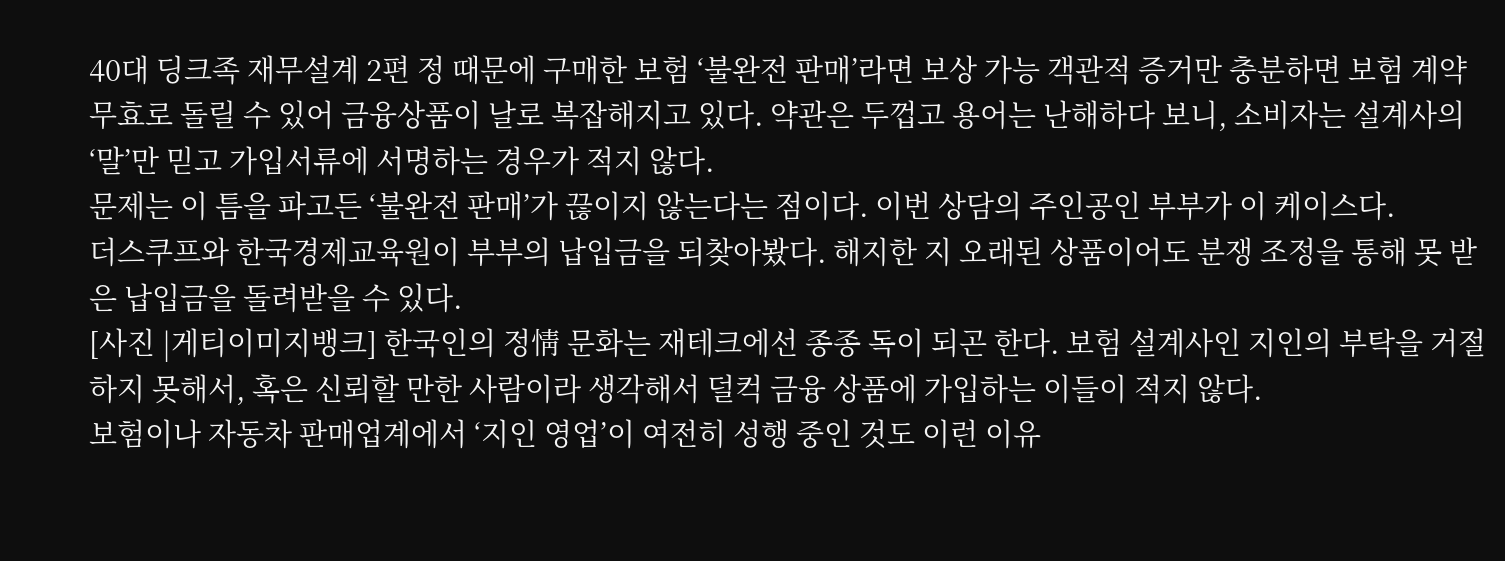40대 딩크족 재무설계 2편 정 때문에 구매한 보험 ‘불완전 판매’라면 보상 가능 객관적 증거만 충분하면 보험 계약 무효로 돌릴 수 있어 금융상품이 날로 복잡해지고 있다. 약관은 두껍고 용어는 난해하다 보니, 소비자는 설계사의 ‘말’만 믿고 가입서류에 서명하는 경우가 적지 않다.
문제는 이 틈을 파고든 ‘불완전 판매’가 끊이지 않는다는 점이다. 이번 상담의 주인공인 부부가 이 케이스다.
더스쿠프와 한국경제교육원이 부부의 납입금을 되찾아봤다. 해지한 지 오래된 상품이어도 분쟁 조정을 통해 못 받은 납입금을 돌려받을 수 있다.
[사진 |게티이미지뱅크] 한국인의 정情 문화는 재테크에선 종종 독이 되곤 한다. 보험 설계사인 지인의 부탁을 거절하지 못해서, 혹은 신뢰할 만한 사람이라 생각해서 덜컥 금융 상품에 가입하는 이들이 적지 않다.
보험이나 자동차 판매업계에서 ‘지인 영업’이 여전히 성행 중인 것도 이런 이유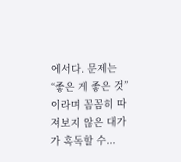에서다. 문제는 “좋은 게 좋은 것”이라며 꼼꼼히 따져보지 않은 대가가 혹독할 수...